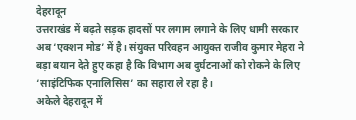देहरादून
उत्तराखंड में बढ़ते सड़क हादसों पर लगाम लगाने के लिए धामी सरकार अब ‘एक्शन मोड’ में है। संयुक्त परिवहन आयुक्त राजीव कुमार मेहरा ने बड़ा बयान देते हुए कहा है कि विभाग अब दुर्घटनाओं को रोकने के लिए ‘साइंटिफिक एनालिसिस’ का सहारा ले रहा है।
अकेले देहरादून में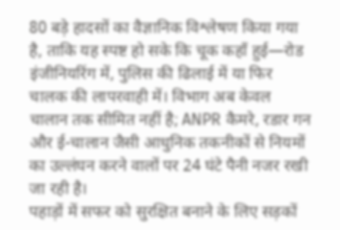80 बड़े हादसों का वैज्ञानिक विश्लेषण किया गया है, ताकि यह स्पष्ट हो सके कि चूक कहाँ हुई—रोड इंजीनियरिंग में, पुलिस की ढिलाई में या फिर चालक की लापरवाही में। विभाग अब केवल चालान तक सीमित नहीं है; ANPR कैमरे, रडार गन और ई-चालान जैसी आधुनिक तकनीकों से नियमों का उल्लंघन करने वालों पर 24 घंटे पैनी नजर रखी जा रही है।
पहाड़ों में सफर को सुरक्षित बनाने के लिए सड़कों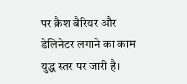पर क्रैश बैरियर और डेलिनेटर लगाने का काम युद्ध स्तर पर जारी है।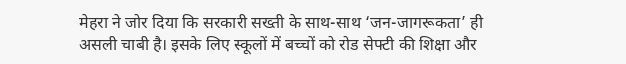मेहरा ने जोर दिया कि सरकारी सख्ती के साथ-साथ ‘जन-जागरूकता’ ही असली चाबी है। इसके लिए स्कूलों में बच्चों को रोड सेफ्टी की शिक्षा और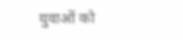युवाओं को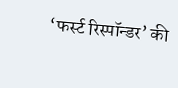‘फर्स्ट रिस्पॉन्डर’ की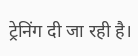ट्रेनिंग दी जा रही है।